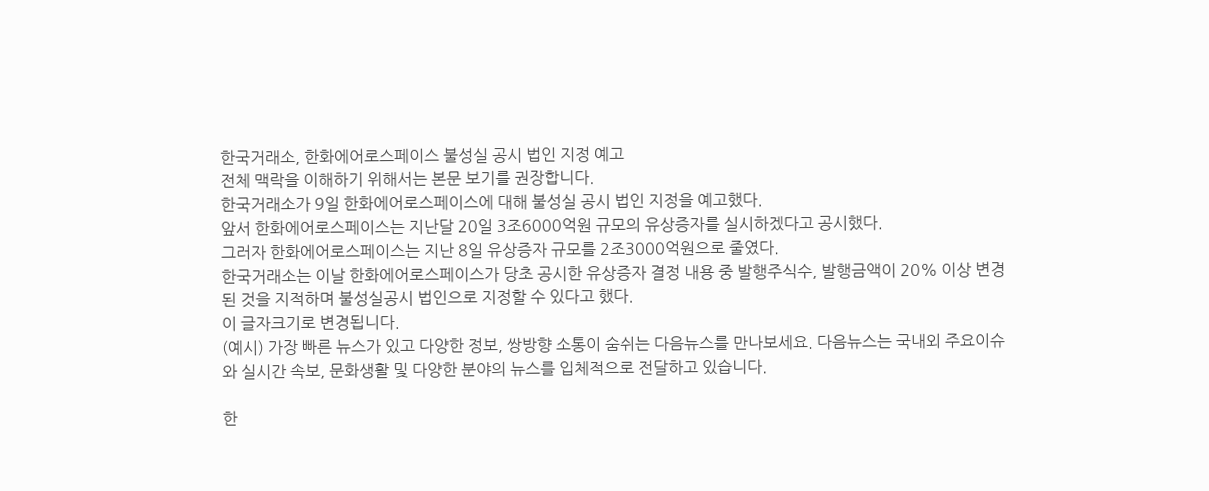한국거래소, 한화에어로스페이스 불성실 공시 법인 지정 예고
전체 맥락을 이해하기 위해서는 본문 보기를 권장합니다.
한국거래소가 9일 한화에어로스페이스에 대해 불성실 공시 법인 지정을 예고했다.
앞서 한화에어로스페이스는 지난달 20일 3조6000억원 규모의 유상증자를 실시하겠다고 공시했다.
그러자 한화에어로스페이스는 지난 8일 유상증자 규모를 2조3000억원으로 줄였다.
한국거래소는 이날 한화에어로스페이스가 당초 공시한 유상증자 결정 내용 중 발행주식수, 발행금액이 20% 이상 변경된 것을 지적하며 불성실공시 법인으로 지정할 수 있다고 했다.
이 글자크기로 변경됩니다.
(예시) 가장 빠른 뉴스가 있고 다양한 정보, 쌍방향 소통이 숨쉬는 다음뉴스를 만나보세요. 다음뉴스는 국내외 주요이슈와 실시간 속보, 문화생활 및 다양한 분야의 뉴스를 입체적으로 전달하고 있습니다.

한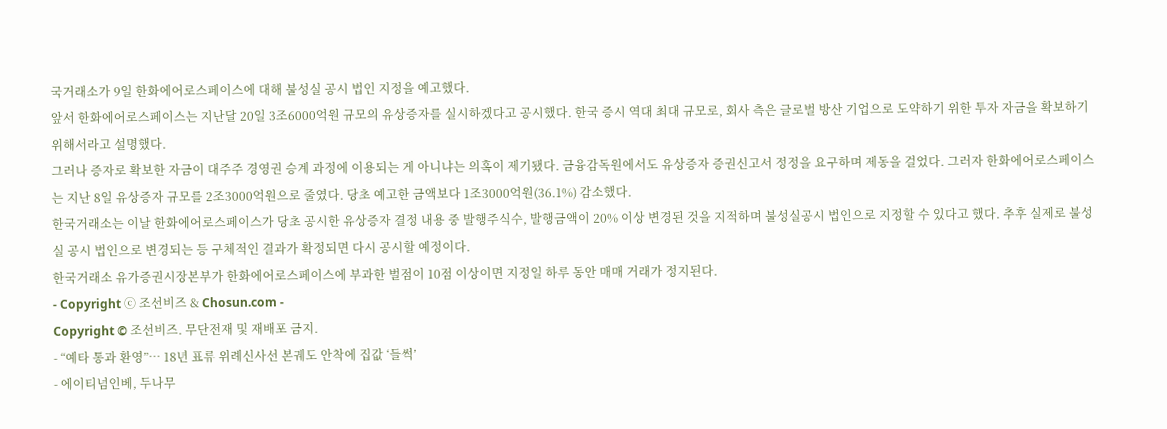국거래소가 9일 한화에어로스페이스에 대해 불성실 공시 법인 지정을 예고했다.
앞서 한화에어로스페이스는 지난달 20일 3조6000억원 규모의 유상증자를 실시하겠다고 공시했다. 한국 증시 역대 최대 규모로, 회사 측은 글로벌 방산 기업으로 도약하기 위한 투자 자금을 확보하기 위해서라고 설명했다.
그러나 증자로 확보한 자금이 대주주 경영권 승계 과정에 이용되는 게 아니냐는 의혹이 제기됐다. 금융감독원에서도 유상증자 증권신고서 정정을 요구하며 제동을 걸었다. 그러자 한화에어로스페이스는 지난 8일 유상증자 규모를 2조3000억원으로 줄였다. 당초 예고한 금액보다 1조3000억원(36.1%) 감소했다.
한국거래소는 이날 한화에어로스페이스가 당초 공시한 유상증자 결정 내용 중 발행주식수, 발행금액이 20% 이상 변경된 것을 지적하며 불성실공시 법인으로 지정할 수 있다고 했다. 추후 실제로 불성실 공시 법인으로 변경되는 등 구체적인 결과가 확정되면 다시 공시할 예정이다.
한국거래소 유가증권시장본부가 한화에어로스페이스에 부과한 벌점이 10점 이상이면 지정일 하루 동안 매매 거래가 정지된다.
- Copyright ⓒ 조선비즈 & Chosun.com -
Copyright © 조선비즈. 무단전재 및 재배포 금지.
- “예타 통과 환영”… 18년 표류 위례신사선 본궤도 안착에 집값 ‘들썩’
- 에이티넘인베, 두나무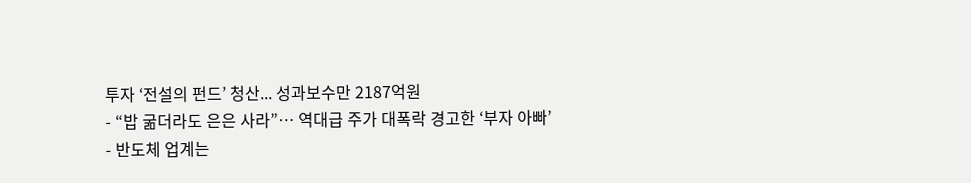투자 ‘전설의 펀드’ 청산... 성과보수만 2187억원
- “밥 굶더라도 은은 사라”… 역대급 주가 대폭락 경고한 ‘부자 아빠’
- 반도체 업계는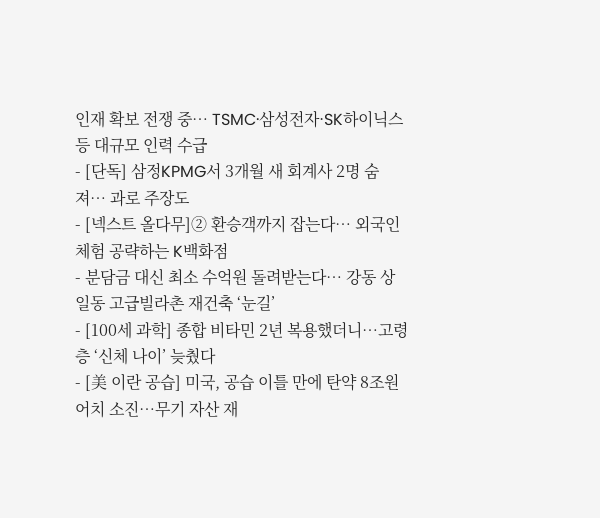인재 확보 전쟁 중… TSMC·삼성전자·SK하이닉스 등 대규모 인력 수급
- [단독] 삼정KPMG서 3개월 새 회계사 2명 숨져… 과로 주장도
- [넥스트 올다무]② 환승객까지 잡는다… 외국인 체험 공략하는 K백화점
- 분담금 대신 최소 수억원 돌려받는다… 강동 상일동 고급빌라촌 재건축 ‘눈길’
- [100세 과학] 종합 비타민 2년 복용했더니…고령층 ‘신체 나이’ 늦췄다
- [美 이란 공습] 미국, 공습 이틀 만에 탄약 8조원어치 소진…무기 자산 재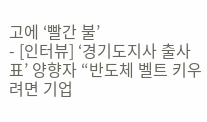고에 ‘빨간 불’
- [인터뷰] ‘경기도지사 출사표’ 양향자 “반도체 벨트 키우려면 기업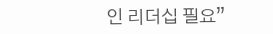인 리더십 필요”